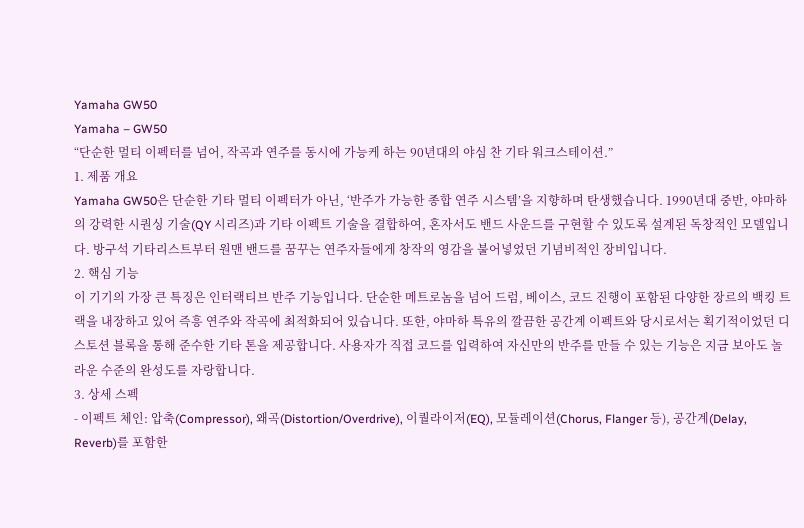Yamaha GW50
Yamaha – GW50
“단순한 멀티 이펙터를 넘어, 작곡과 연주를 동시에 가능케 하는 90년대의 야심 찬 기타 워크스테이션.”
1. 제품 개요
Yamaha GW50은 단순한 기타 멀티 이펙터가 아닌, ‘반주가 가능한 종합 연주 시스템’을 지향하며 탄생했습니다. 1990년대 중반, 야마하의 강력한 시퀀싱 기술(QY 시리즈)과 기타 이펙트 기술을 결합하여, 혼자서도 밴드 사운드를 구현할 수 있도록 설계된 독창적인 모델입니다. 방구석 기타리스트부터 원맨 밴드를 꿈꾸는 연주자들에게 창작의 영감을 불어넣었던 기념비적인 장비입니다.
2. 핵심 기능
이 기기의 가장 큰 특징은 인터랙티브 반주 기능입니다. 단순한 메트로놈을 넘어 드럼, 베이스, 코드 진행이 포함된 다양한 장르의 백킹 트랙을 내장하고 있어 즉흥 연주와 작곡에 최적화되어 있습니다. 또한, 야마하 특유의 깔끔한 공간계 이펙트와 당시로서는 획기적이었던 디스토션 블록을 통해 준수한 기타 톤을 제공합니다. 사용자가 직접 코드를 입력하여 자신만의 반주를 만들 수 있는 기능은 지금 보아도 놀라운 수준의 완성도를 자랑합니다.
3. 상세 스펙
- 이펙트 체인: 압축(Compressor), 왜곡(Distortion/Overdrive), 이퀄라이저(EQ), 모듈레이션(Chorus, Flanger 등), 공간계(Delay, Reverb)를 포함한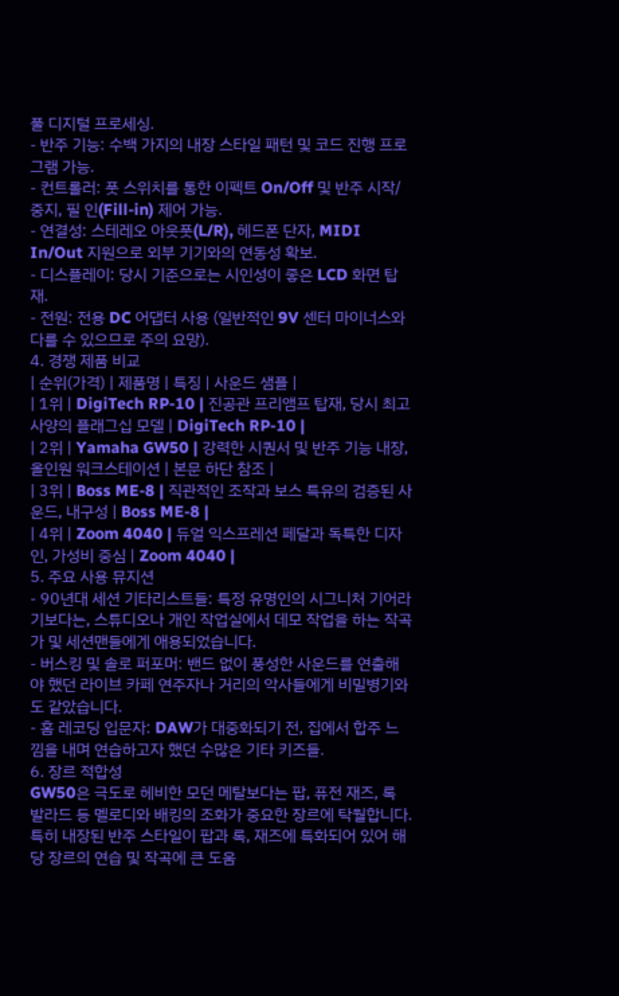풀 디지털 프로세싱.
- 반주 기능: 수백 가지의 내장 스타일 패턴 및 코드 진행 프로그램 가능.
- 컨트롤러: 풋 스위치를 통한 이펙트 On/Off 및 반주 시작/중지, 필 인(Fill-in) 제어 가능.
- 연결성: 스테레오 아웃풋(L/R), 헤드폰 단자, MIDI In/Out 지원으로 외부 기기와의 연동성 확보.
- 디스플레이: 당시 기준으로는 시인성이 좋은 LCD 화면 탑재.
- 전원: 전용 DC 어댑터 사용 (일반적인 9V 센터 마이너스와 다를 수 있으므로 주의 요망).
4. 경쟁 제품 비교
| 순위(가격) | 제품명 | 특징 | 사운드 샘플 |
| 1위 | DigiTech RP-10 | 진공관 프리앰프 탑재, 당시 최고 사양의 플래그십 모델 | DigiTech RP-10 |
| 2위 | Yamaha GW50 | 강력한 시퀀서 및 반주 기능 내장, 올인원 워크스테이션 | 본문 하단 참조 |
| 3위 | Boss ME-8 | 직관적인 조작과 보스 특유의 검증된 사운드, 내구성 | Boss ME-8 |
| 4위 | Zoom 4040 | 듀얼 익스프레션 페달과 독특한 디자인, 가성비 중심 | Zoom 4040 |
5. 주요 사용 뮤지션
- 90년대 세션 기타리스트들: 특정 유명인의 시그니처 기어라기보다는, 스튜디오나 개인 작업실에서 데모 작업을 하는 작곡가 및 세션맨들에게 애용되었습니다.
- 버스킹 및 솔로 퍼포머: 밴드 없이 풍성한 사운드를 연출해야 했던 라이브 카페 연주자나 거리의 악사들에게 비밀병기와도 같았습니다.
- 홈 레코딩 입문자: DAW가 대중화되기 전, 집에서 합주 느낌을 내며 연습하고자 했던 수많은 기타 키즈들.
6. 장르 적합성
GW50은 극도로 헤비한 모던 메탈보다는 팝, 퓨전 재즈, 록 발라드 등 멜로디와 배킹의 조화가 중요한 장르에 탁월합니다. 특히 내장된 반주 스타일이 팝과 록, 재즈에 특화되어 있어 해당 장르의 연습 및 작곡에 큰 도움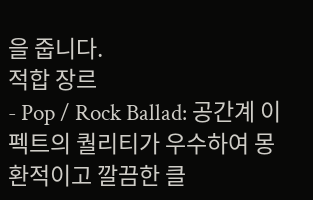을 줍니다.
적합 장르
- Pop / Rock Ballad: 공간계 이펙트의 퀄리티가 우수하여 몽환적이고 깔끔한 클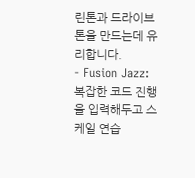린톤과 드라이브 톤을 만드는데 유리합니다.
- Fusion Jazz: 복잡한 코드 진행을 입력해두고 스케일 연습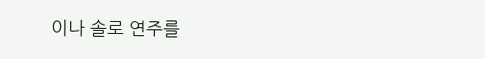이나 솔로 연주를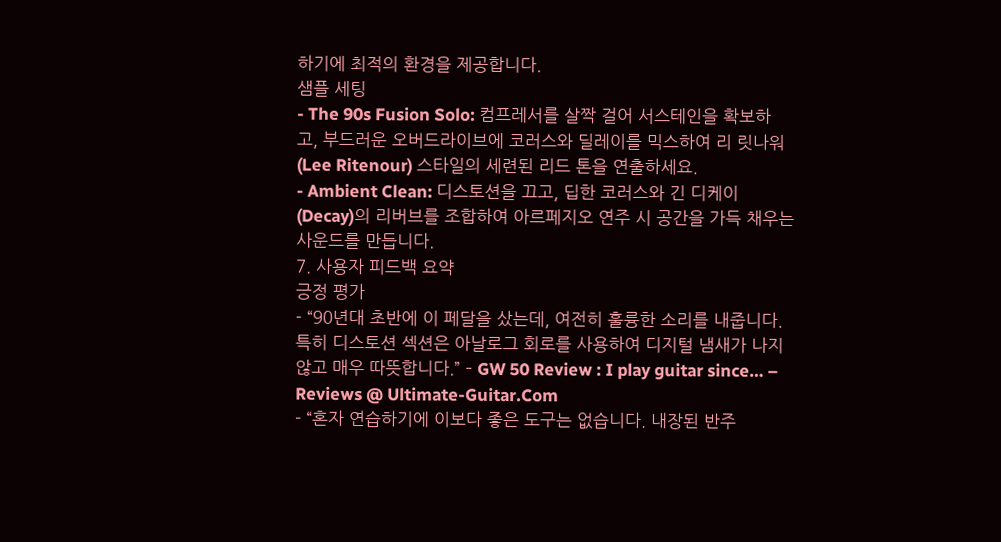하기에 최적의 환경을 제공합니다.
샘플 세팅
- The 90s Fusion Solo: 컴프레서를 살짝 걸어 서스테인을 확보하고, 부드러운 오버드라이브에 코러스와 딜레이를 믹스하여 리 릿나워(Lee Ritenour) 스타일의 세련된 리드 톤을 연출하세요.
- Ambient Clean: 디스토션을 끄고, 딥한 코러스와 긴 디케이(Decay)의 리버브를 조합하여 아르페지오 연주 시 공간을 가득 채우는 사운드를 만듭니다.
7. 사용자 피드백 요약
긍정 평가
- “90년대 초반에 이 페달을 샀는데, 여전히 훌륭한 소리를 내줍니다. 특히 디스토션 섹션은 아날로그 회로를 사용하여 디지털 냄새가 나지 않고 매우 따뜻합니다.” – GW 50 Review : I play guitar since… – Reviews @ Ultimate-Guitar.Com
- “혼자 연습하기에 이보다 좋은 도구는 없습니다. 내장된 반주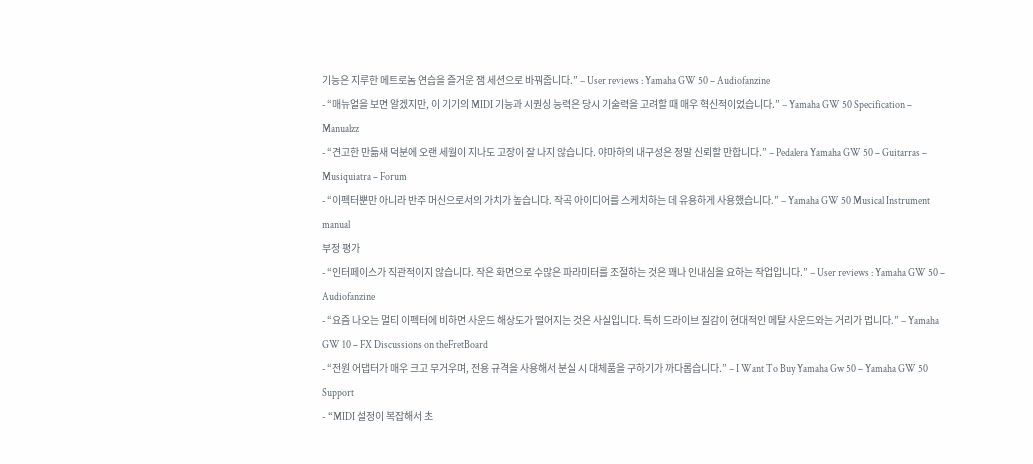기능은 지루한 메트로놈 연습을 즐거운 잼 세션으로 바꿔줍니다.” – User reviews : Yamaha GW 50 – Audiofanzine
- “매뉴얼을 보면 알겠지만, 이 기기의 MIDI 기능과 시퀀싱 능력은 당시 기술력을 고려할 때 매우 혁신적이었습니다.” – Yamaha GW 50 Specification – Manualzz
- “견고한 만듦새 덕분에 오랜 세월이 지나도 고장이 잘 나지 않습니다. 야마하의 내구성은 정말 신뢰할 만합니다.” – Pedalera Yamaha GW 50 – Guitarras – Musiquiatra – Forum
- “이펙터뿐만 아니라 반주 머신으로서의 가치가 높습니다. 작곡 아이디어를 스케치하는 데 유용하게 사용했습니다.” – Yamaha GW 50 Musical Instrument manual
부정 평가
- “인터페이스가 직관적이지 않습니다. 작은 화면으로 수많은 파라미터를 조절하는 것은 꽤나 인내심을 요하는 작업입니다.” – User reviews : Yamaha GW 50 – Audiofanzine
- “요즘 나오는 멀티 이펙터에 비하면 사운드 해상도가 떨어지는 것은 사실입니다. 특히 드라이브 질감이 현대적인 메탈 사운드와는 거리가 멉니다.” – Yamaha GW 10 – FX Discussions on theFretBoard
- “전원 어댑터가 매우 크고 무거우며, 전용 규격을 사용해서 분실 시 대체품을 구하기가 까다롭습니다.” – I Want To Buy Yamaha Gw 50 – Yamaha GW 50 Support
- “MIDI 설정이 복잡해서 초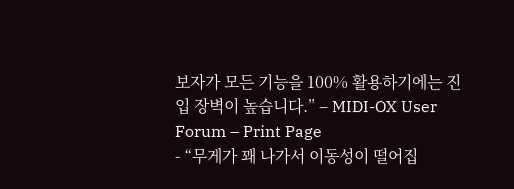보자가 모든 기능을 100% 활용하기에는 진입 장벽이 높습니다.” – MIDI-OX User Forum – Print Page
- “무게가 꽤 나가서 이동성이 떨어집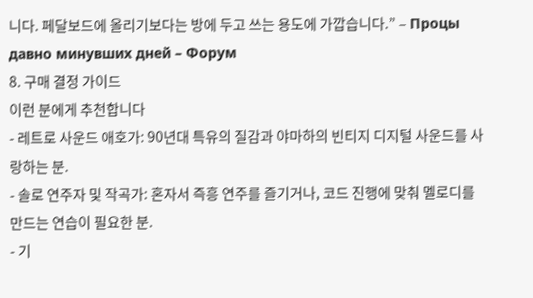니다. 페달보드에 올리기보다는 방에 두고 쓰는 용도에 가깝습니다.” – Процы давно минувших дней – Форум
8. 구매 결정 가이드
이런 분에게 추천합니다
- 레트로 사운드 애호가: 90년대 특유의 질감과 야마하의 빈티지 디지털 사운드를 사랑하는 분.
- 솔로 연주자 및 작곡가: 혼자서 즉흥 연주를 즐기거나, 코드 진행에 맞춰 멜로디를 만드는 연습이 필요한 분.
- 기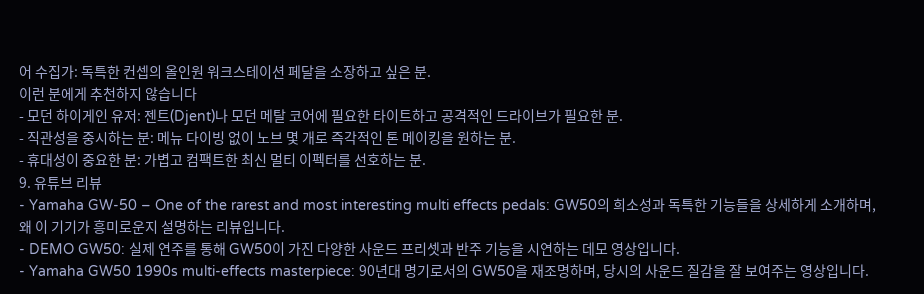어 수집가: 독특한 컨셉의 올인원 워크스테이션 페달을 소장하고 싶은 분.
이런 분에게 추천하지 않습니다
- 모던 하이게인 유저: 젠트(Djent)나 모던 메탈 코어에 필요한 타이트하고 공격적인 드라이브가 필요한 분.
- 직관성을 중시하는 분: 메뉴 다이빙 없이 노브 몇 개로 즉각적인 톤 메이킹을 원하는 분.
- 휴대성이 중요한 분: 가볍고 컴팩트한 최신 멀티 이펙터를 선호하는 분.
9. 유튜브 리뷰
- Yamaha GW-50 – One of the rarest and most interesting multi effects pedals: GW50의 희소성과 독특한 기능들을 상세하게 소개하며, 왜 이 기기가 흥미로운지 설명하는 리뷰입니다.
- DEMO GW50: 실제 연주를 통해 GW50이 가진 다양한 사운드 프리셋과 반주 기능을 시연하는 데모 영상입니다.
- Yamaha GW50 1990s multi-effects masterpiece: 90년대 명기로서의 GW50을 재조명하며, 당시의 사운드 질감을 잘 보여주는 영상입니다.